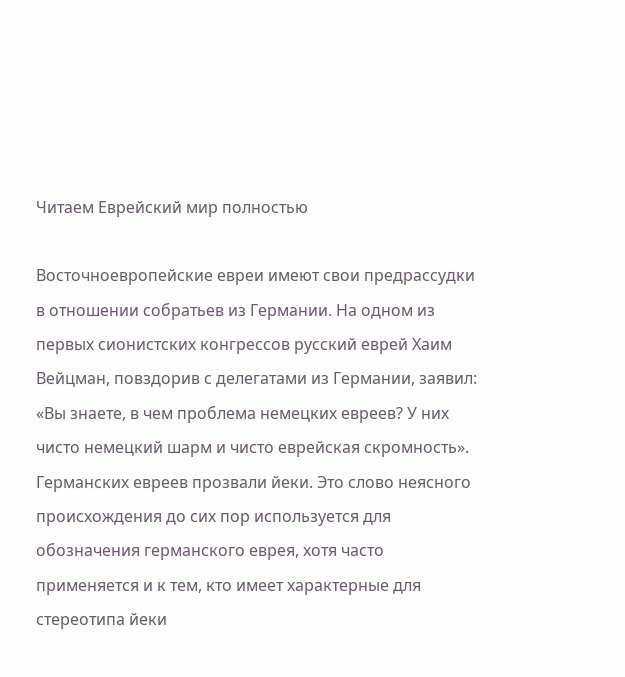Читаем Еврейский мир полностью

Восточноевропейские евреи имеют свои предрассудки в отношении собратьев из Германии. На одном из первых сионистских конгрессов русский еврей Хаим Вейцман, повздорив с делегатами из Германии, заявил: «Вы знаете, в чем проблема немецких евреев? У них чисто немецкий шарм и чисто еврейская скромность». Германских евреев прозвали йеки. Это слово неясного происхождения до сих пор используется для обозначения германского еврея, хотя часто применяется и к тем, кто имеет характерные для стереотипа йеки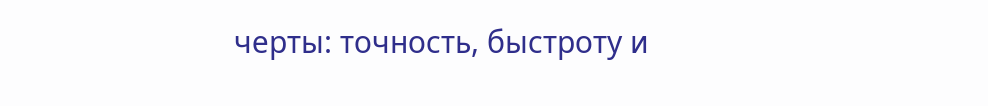черты: точность, быстроту и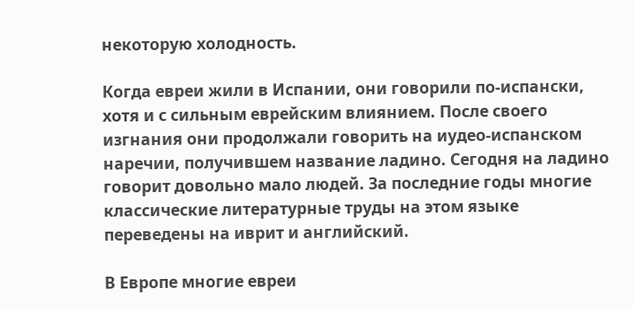некоторую холодность.

Когда евреи жили в Испании, они говорили по-испански, хотя и с сильным еврейским влиянием. После своего изгнания они продолжали говорить на иудео-испанском наречии, получившем название ладино. Сегодня на ладино говорит довольно мало людей. За последние годы многие классические литературные труды на этом языке переведены на иврит и английский.

В Европе многие евреи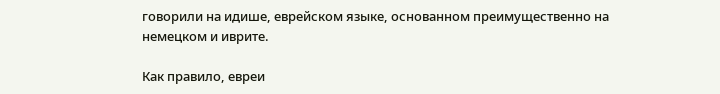говорили на идише, еврейском языке, основанном преимущественно на немецком и иврите.

Как правило, евреи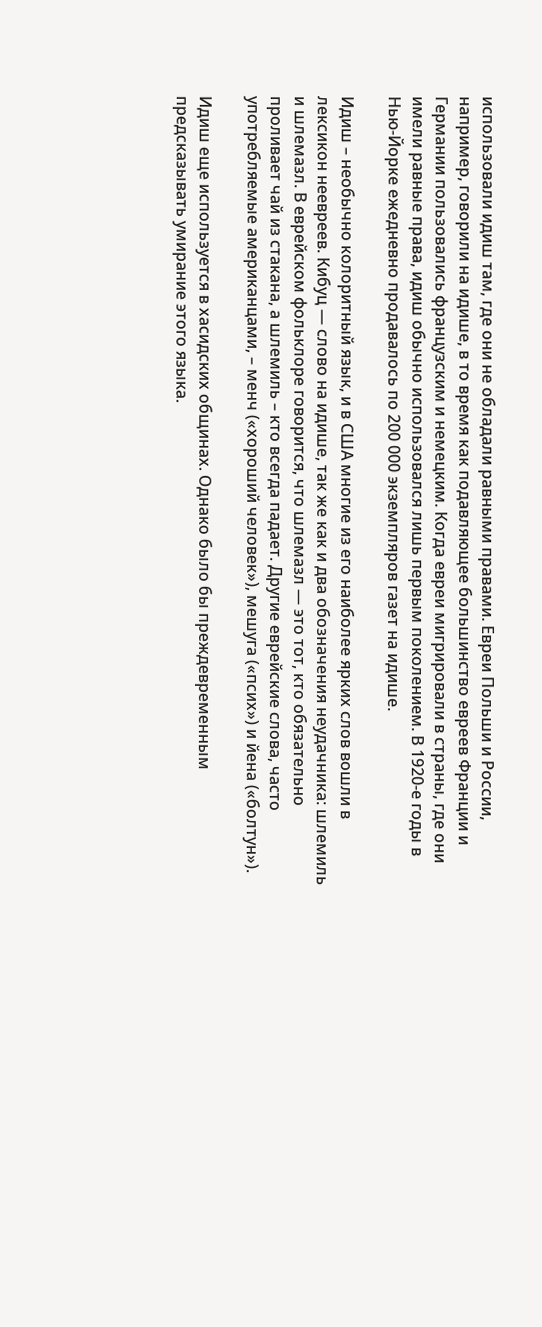использовали идиш там, где они не обладали равными правами. Евреи Польши и России, например, говорили на идише, в то время как подавляющее большинство евреев Франции и Германии пользовались французским и немецким. Когда евреи мигрировали в страны, где они имели равные права, идиш обычно использовался лишь первым поколением. В 1920-е годы в Нью-Йорке ежедневно продавалось по 200 000 экземпляров газет на идише.

Идиш – необычно колоритный язык, и в США многие из его наиболее ярких слов вошли в лексикон неевреев. Кибуц — слово на идише, так же как и два обозначения неудачника: шлемиль и шлемазл. В еврейском фольклоре говорится, что шлемазл — это тот, кто обязательно проливает чай из стакана, а шлемиль – кто всегда падает. Другие еврейские слова, часто употребляемые американцами, – менч («хороший человек»), мешуга («псих») и йена («болтун»).

Идиш еще используется в хасидских общинах. Однако было бы преждевременным предсказывать умирание этого языка.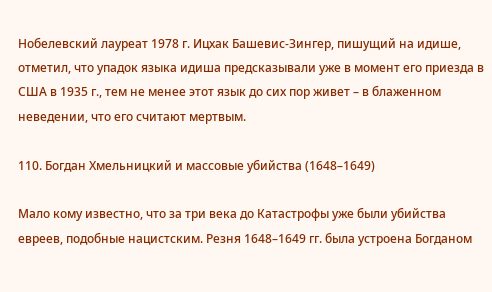Нобелевский лауреат 1978 г. Ицхак Башевис-Зингер, пишущий на идише, отметил, что упадок языка идиша предсказывали уже в момент его приезда в США в 1935 г., тем не менее этот язык до сих пор живет – в блаженном неведении, что его считают мертвым.

110. Богдан Хмельницкий и массовые убийства (1648–1649)

Мало кому известно, что за три века до Катастрофы уже были убийства евреев, подобные нацистским. Резня 1648–1649 гг. была устроена Богданом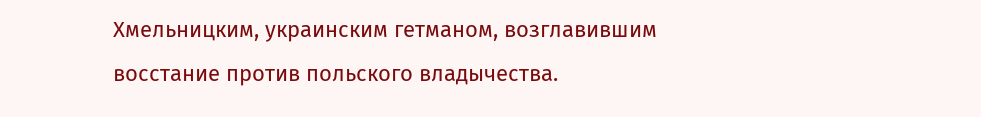Хмельницким, украинским гетманом, возглавившим восстание против польского владычества.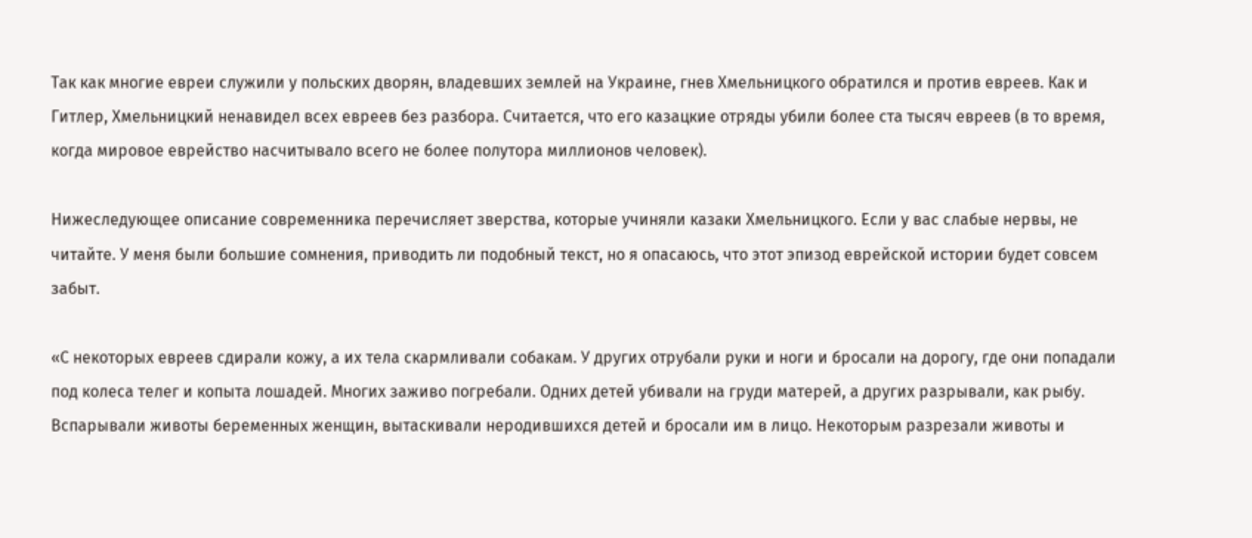Так как многие евреи служили у польских дворян, владевших землей на Украине, гнев Хмельницкого обратился и против евреев. Как и Гитлер, Хмельницкий ненавидел всех евреев без разбора. Считается, что его казацкие отряды убили более ста тысяч евреев (в то время, когда мировое еврейство насчитывало всего не более полутора миллионов человек).

Нижеследующее описание современника перечисляет зверства, которые учиняли казаки Хмельницкого. Если у вас слабые нервы, не читайте. У меня были большие сомнения, приводить ли подобный текст, но я опасаюсь, что этот эпизод еврейской истории будет совсем забыт.

«С некоторых евреев сдирали кожу, а их тела скармливали собакам. У других отрубали руки и ноги и бросали на дорогу, где они попадали под колеса телег и копыта лошадей. Многих заживо погребали. Одних детей убивали на груди матерей, а других разрывали, как рыбу. Вспарывали животы беременных женщин, вытаскивали неродившихся детей и бросали им в лицо. Некоторым разрезали животы и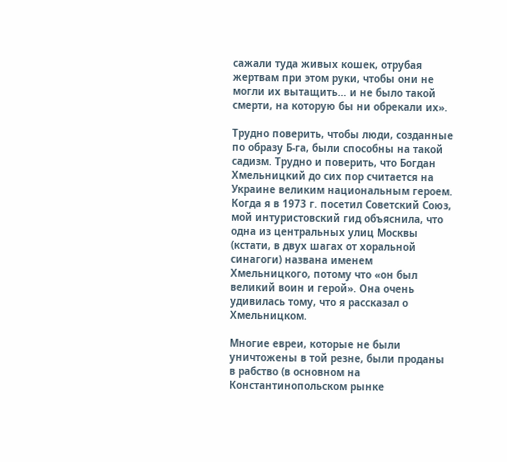сажали туда живых кошек, отрубая жертвам при этом руки, чтобы они не могли их вытащить… и не было такой смерти, на которую бы ни обрекали их».

Трудно поверить, чтобы люди, созданные по образу Б-га, были способны на такой садизм. Трудно и поверить, что Богдан Хмельницкий до сих пор считается на Украине великим национальным героем. Когда я в 1973 г. посетил Советский Союз, мой интуристовский гид объяснила, что одна из центральных улиц Москвы (кстати, в двух шагах от хоральной синагоги) названа именем Хмельницкого, потому что «он был великий воин и герой». Она очень удивилась тому, что я рассказал о Хмельницком.

Многие евреи, которые не были уничтожены в той резне, были проданы в рабство (в основном на Константинопольском рынке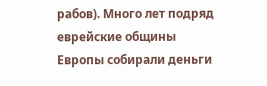рабов). Много лет подряд еврейские общины Европы собирали деньги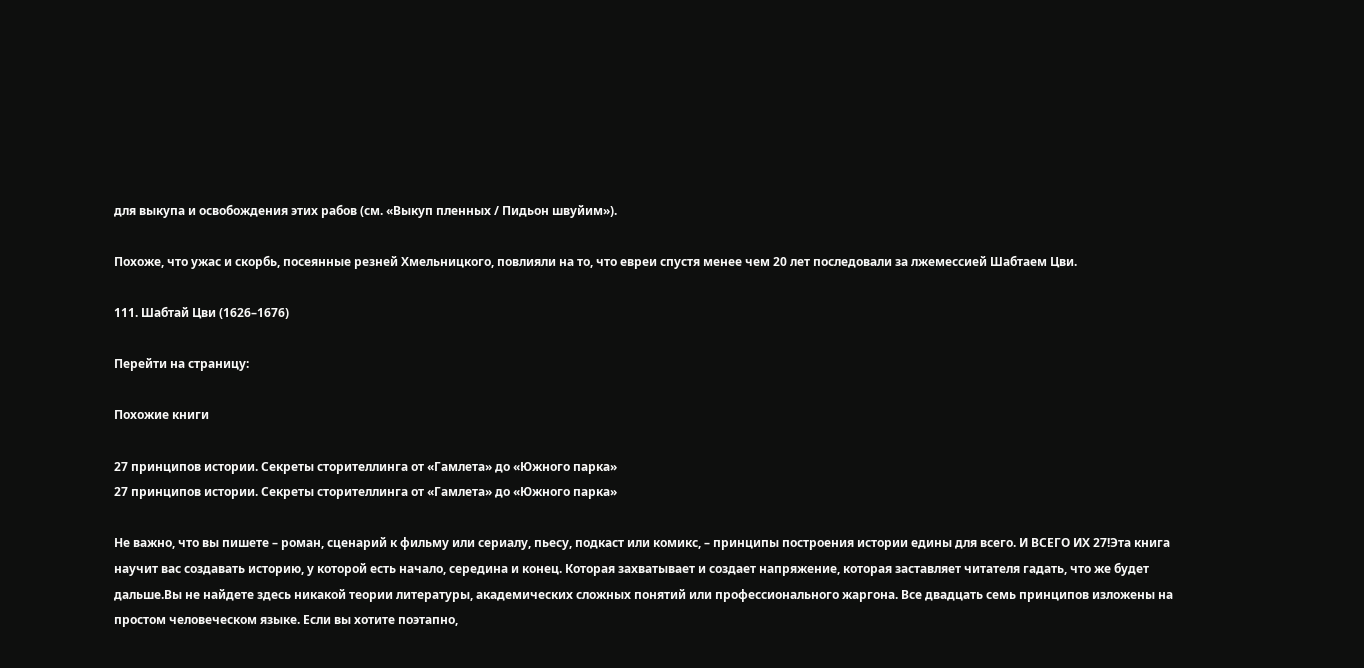для выкупа и освобождения этих рабов (см. «Выкуп пленных / Пидьон швуйим»).

Похоже, что ужас и скорбь, посеянные резней Хмельницкого, повлияли на то, что евреи спустя менее чем 20 лет последовали за лжемессией Шабтаем Цви.

111. Шабтай Цви (1626–1676)

Перейти на страницу:

Похожие книги

27 принципов истории. Секреты сторителлинга от «Гамлета» до «Южного парка»
27 принципов истории. Секреты сторителлинга от «Гамлета» до «Южного парка»

Не важно, что вы пишете – роман, сценарий к фильму или сериалу, пьесу, подкаст или комикс, – принципы построения истории едины для всего. И ВСЕГО ИХ 27!Эта книга научит вас создавать историю, у которой есть начало, середина и конец. Которая захватывает и создает напряжение, которая заставляет читателя гадать, что же будет дальше.Вы не найдете здесь никакой теории литературы, академических сложных понятий или профессионального жаргона. Все двадцать семь принципов изложены на простом человеческом языке. Если вы хотите поэтапно,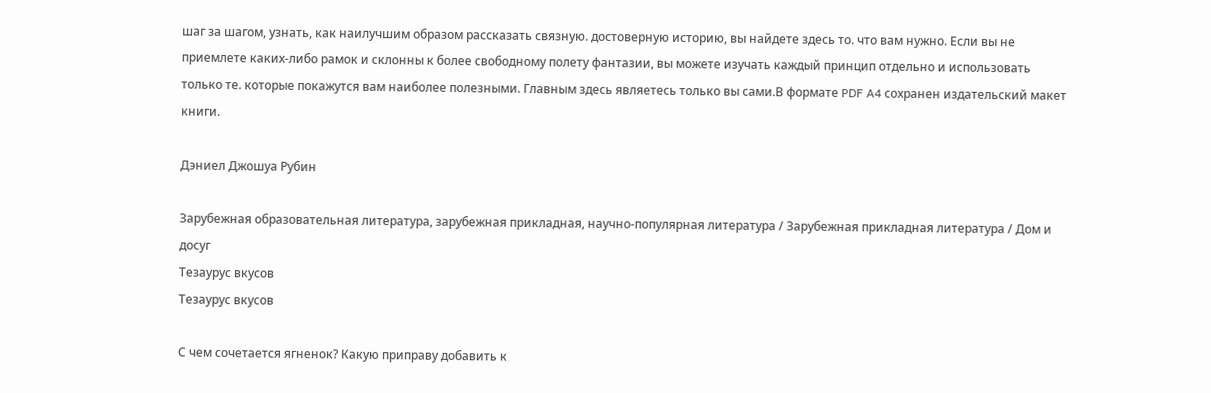шаг за шагом, узнать, как наилучшим образом рассказать связную. достоверную историю, вы найдете здесь то. что вам нужно. Если вы не приемлете каких-либо рамок и склонны к более свободному полету фантазии, вы можете изучать каждый принцип отдельно и использовать только те. которые покажутся вам наиболее полезными. Главным здесь являетесь только вы сами.В формате PDF A4 сохранен издательский макет книги.

Дэниел Джошуа Рубин

Зарубежная образовательная литература, зарубежная прикладная, научно-популярная литература / Зарубежная прикладная литература / Дом и досуг
Тезаурус вкусов
Тезаурус вкусов

С чем сочетается ягненок? Какую приправу добавить к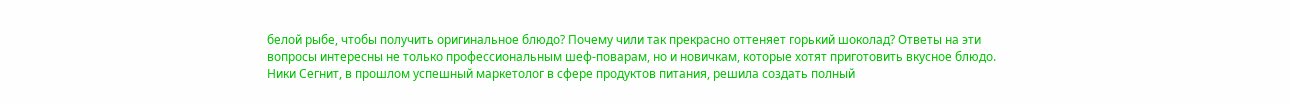белой рыбе, чтобы получить оригинальное блюдо? Почему чили так прекрасно оттеняет горький шоколад? Ответы на эти вопросы интересны не только профессиональным шеф-поварам, но и новичкам, которые хотят приготовить вкусное блюдо. Ники Сегнит, в прошлом успешный маркетолог в сфере продуктов питания, решила создать полный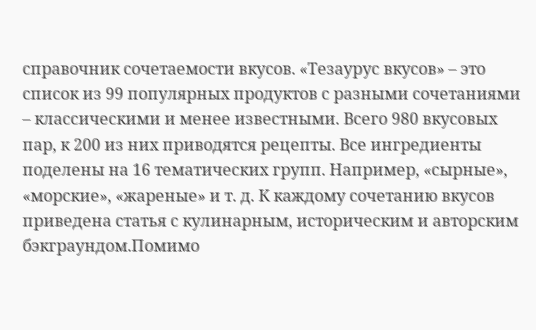справочник сочетаемости вкусов. «Тезаурус вкусов» – это список из 99 популярных продуктов с разными сочетаниями – классическими и менее известными. Всего 980 вкусовых пар, к 200 из них приводятся рецепты. Все ингредиенты поделены на 16 тематических групп. Например, «сырные», «морские», «жареные» и т. д. К каждому сочетанию вкусов приведена статья с кулинарным, историческим и авторским бэкграундом.Помимо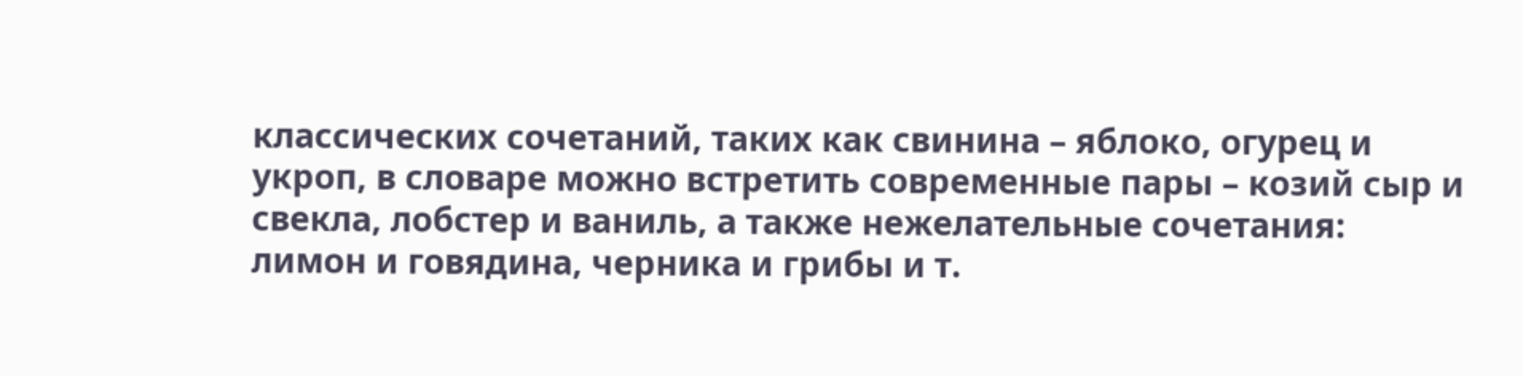классических сочетаний, таких как свинина – яблоко, огурец и укроп, в словаре можно встретить современные пары – козий сыр и свекла, лобстер и ваниль, а также нежелательные сочетания: лимон и говядина, черника и грибы и т.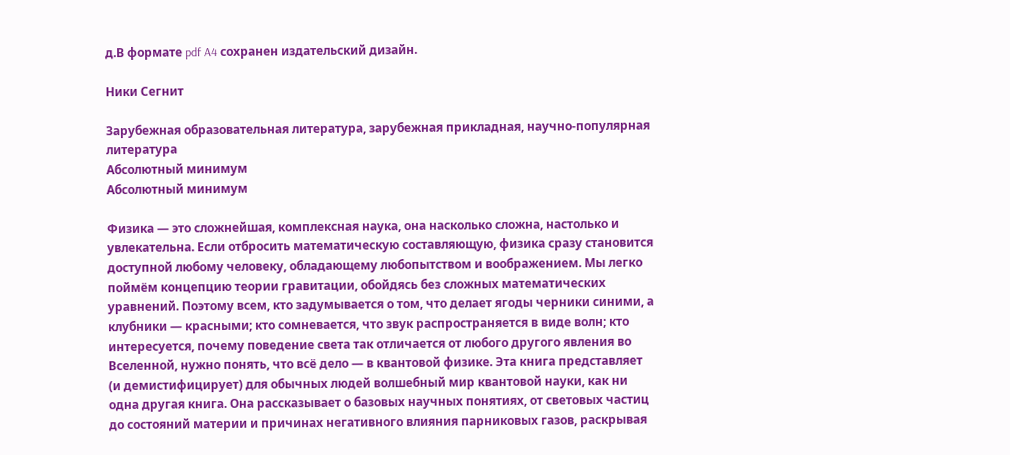д.В формате pdf A4 сохранен издательский дизайн.

Ники Сегнит

Зарубежная образовательная литература, зарубежная прикладная, научно-популярная литература
Абсолютный минимум
Абсолютный минимум

Физика — это сложнейшая, комплексная наука, она насколько сложна, настолько и увлекательна. Если отбросить математическую составляющую, физика сразу становится доступной любому человеку, обладающему любопытством и воображением. Мы легко поймём концепцию теории гравитации, обойдясь без сложных математических уравнений. Поэтому всем, кто задумывается о том, что делает ягоды черники синими, а клубники — красными; кто сомневается, что звук распространяется в виде волн; кто интересуется, почему поведение света так отличается от любого другого явления во Вселенной, нужно понять, что всё дело — в квантовой физике. Эта книга представляет (и демистифицирует) для обычных людей волшебный мир квантовой науки, как ни одна другая книга. Она рассказывает о базовых научных понятиях, от световых частиц до состояний материи и причинах негативного влияния парниковых газов, раскрывая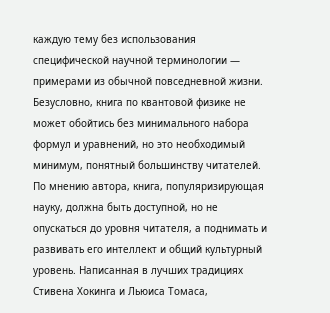каждую тему без использования специфической научной терминологии — примерами из обычной повседневной жизни. Безусловно, книга по квантовой физике не может обойтись без минимального набора формул и уравнений, но это необходимый минимум, понятный большинству читателей. По мнению автора, книга, популяризирующая науку, должна быть доступной, но не опускаться до уровня читателя, а поднимать и развивать его интеллект и общий культурный уровень. Написанная в лучших традициях Стивена Хокинга и Льюиса Томаса,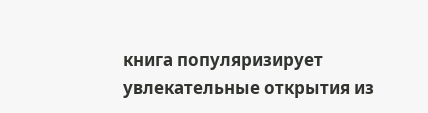книга популяризирует увлекательные открытия из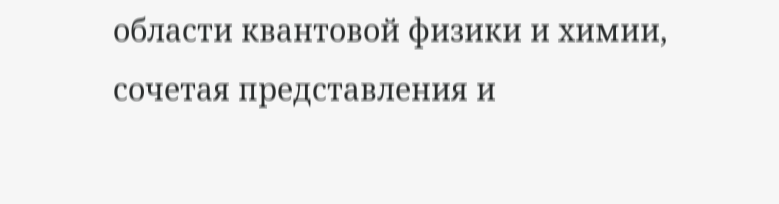области квантовой физики и химии, сочетая представления и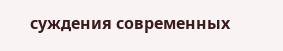суждения современных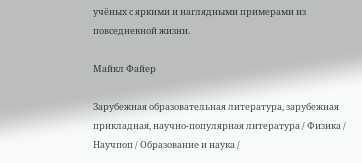учёных с яркими и наглядными примерами из повседневной жизни.

Майкл Файер

Зарубежная образовательная литература, зарубежная прикладная, научно-популярная литература / Физика / Научпоп / Образование и наука /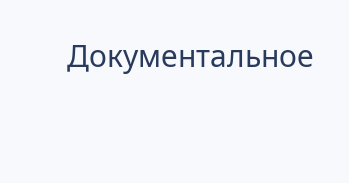Документальное